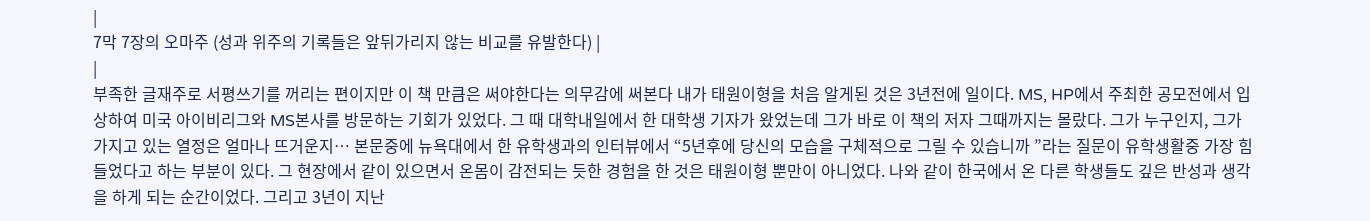|
7막 7장의 오마주 (성과 위주의 기록들은 앞뒤가리지 않는 비교를 유발한다) |
|
부족한 글재주로 서평쓰기를 꺼리는 편이지만 이 책 만큼은 써야한다는 의무감에 써본다 내가 태원이형을 처음 알게된 것은 3년전에 일이다. MS, HP에서 주최한 공모전에서 입상하여 미국 아이비리그와 MS본사를 방문하는 기회가 있었다. 그 때 대학내일에서 한 대학생 기자가 왔었는데 그가 바로 이 책의 저자 그때까지는 몰랐다. 그가 누구인지, 그가 가지고 있는 열정은 얼마나 뜨거운지… 본문중에 뉴욕대에서 한 유학생과의 인터뷰에서 “5년후에 당신의 모습을 구체적으로 그릴 수 있습니까 ”라는 질문이 유학생활중 가장 힘들었다고 하는 부분이 있다. 그 현장에서 같이 있으면서 온몸이 감전되는 듯한 경험을 한 것은 태원이형 뿐만이 아니었다. 나와 같이 한국에서 온 다른 학생들도 깊은 반성과 생각을 하게 되는 순간이었다. 그리고 3년이 지난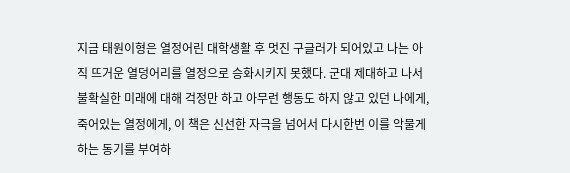지금 태원이형은 열정어린 대학생활 후 멋진 구글러가 되어있고 나는 아직 뜨거운 열덩어리를 열정으로 승화시키지 못했다. 군대 제대하고 나서 불확실한 미래에 대해 걱정만 하고 아무런 행동도 하지 않고 있던 나에게, 죽어있는 열정에게, 이 책은 신선한 자극을 넘어서 다시한번 이를 악물게 하는 동기를 부여하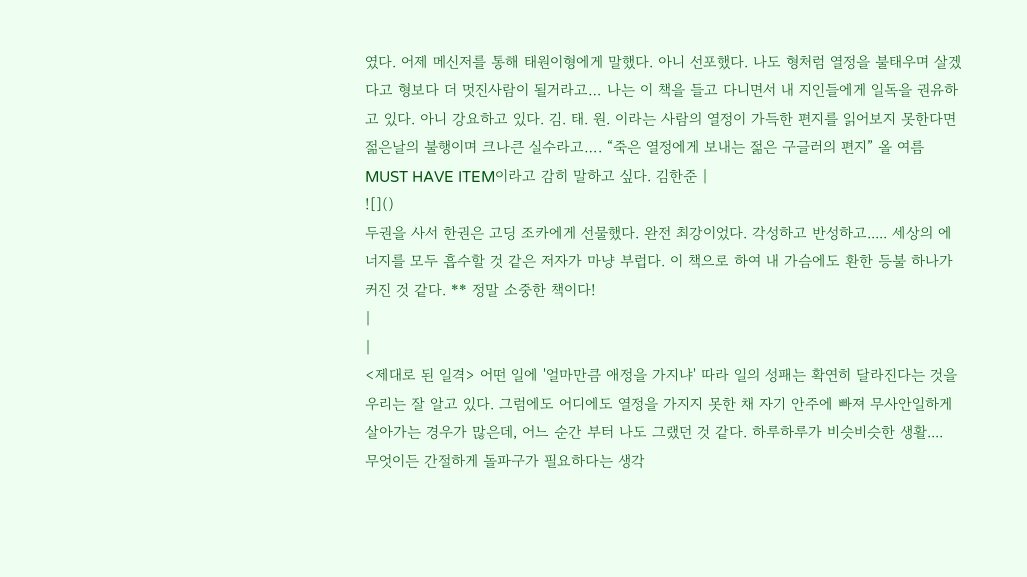였다. 어제 메신저를 통해 태원이형에게 말했다. 아니 선포했다. 나도 형처럼 열정을 불태우며 살겠다고 형보다 더 멋진사람이 될거라고… 나는 이 책을 들고 다니면서 내 지인들에게 일독을 권유하고 있다. 아니 강요하고 있다. 김. 태. 원. 이라는 사람의 열정이 가득한 편지를 읽어보지 못한다면 젊은날의 불행이며 크나큰 실수라고…. “죽은 열정에게 보내는 젊은 구글러의 편지” 올 여름 MUST HAVE ITEM이라고 감히 말하고 싶다. 김한준 |
![]()
두권을 사서 한권은 고딩 조카에게 선물했다. 완전 최강이었다. 각성하고 반성하고..... 세상의 에너지를 모두 흡수할 것 같은 저자가 마냥 부럽다. 이 책으로 하여 내 가슴에도 환한 등불 하나가 커진 것 같다. ** 정말 소중한 책이다!
|
|
<제대로 된 일격> 어떤 일에 '얼마만큼 애정을 가지냐' 따라 일의 성패는 확연히 달라진다는 것을 우리는 잘 알고 있다. 그럼에도 어디에도 열정을 가지지 못한 채 자기 안주에 빠져 무사안일하게 살아가는 경우가 많은데, 어느 순간 부터 나도 그랬던 것 같다. 하루하루가 비슷비슷한 생활.... 무엇이든 간절하게 돌파구가 필요하다는 생각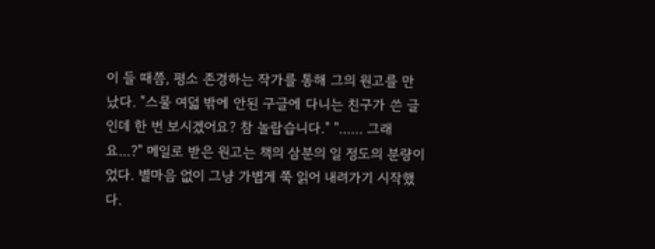이 들 때쯤, 평소 존경하는 작가를 통해 그의 원고를 만났다. "스물 여덟 밖에 안된 구글에 다니는 친구가 쓴 글인데 한 번 보시겠어요? 참 놀랍습니다." "...... 그래요...?" 메일로 받은 원고는 책의 삼분의 일 정도의 분량이었다. 별마음 없이 그냥 가볍게 쭉 읽어 내려가기 시작했다.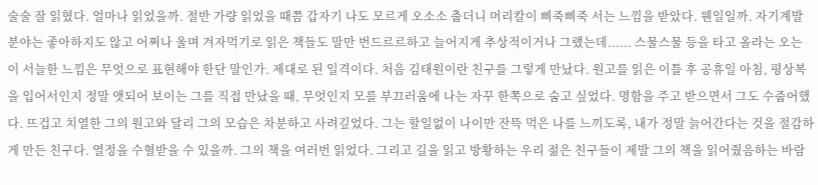술술 잘 읽혔다. 얼마나 읽었을까. 절반 가량 읽었을 때쯤 갑자기 나도 모르게 오소소 춥더니 머리칼이 삐죽삐죽 서는 느낌을 받았다. 웬일일까. 자기계발 분야는 좋아하지도 않고 어쩌나 울며 겨자먹기로 읽은 책들도 말만 번드르르하고 늘어지게 추상적이거나 그랬는데...... 스물스물 등을 타고 올라는 오는 이 서늘한 느낌은 무엇으로 표현해야 한단 말인가. 제대로 된 일격이다. 처음 김태원이란 친구를 그렇게 만났다. 원고를 읽은 이틀 후 공휴일 아침, 평상복을 입어서인지 정말 앳되어 보이는 그를 직접 만났을 때, 무엇인지 모를 부끄러움에 나는 자꾸 한쪽으로 숨고 싶었다. 명함을 주고 받으면서 그도 수줍어했다. 뜨겁고 치열한 그의 원고와 달리 그의 모습은 차분하고 사려깊었다. 그는 할일없이 나이만 잔뜩 먹은 나를 느끼도록, 내가 정말 늙어간다는 것을 절감하게 만든 친구다. 열정을 수혈받을 수 있을까. 그의 책을 여러번 읽었다. 그리고 길을 읽고 방황하는 우리 젊은 친구들이 제발 그의 책을 읽어줬음하는 바람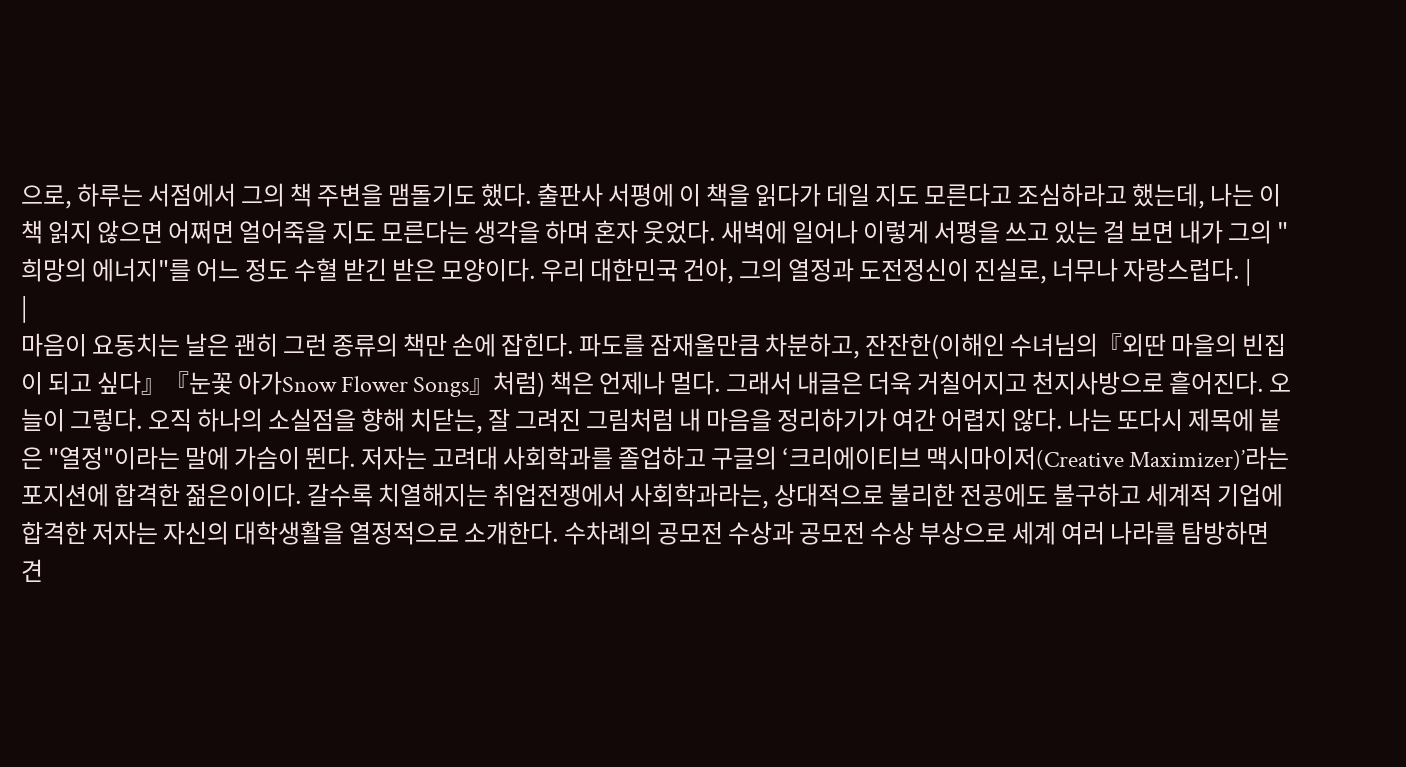으로, 하루는 서점에서 그의 책 주변을 맴돌기도 했다. 출판사 서평에 이 책을 읽다가 데일 지도 모른다고 조심하라고 했는데, 나는 이 책 읽지 않으면 어쩌면 얼어죽을 지도 모른다는 생각을 하며 혼자 웃었다. 새벽에 일어나 이렇게 서평을 쓰고 있는 걸 보면 내가 그의 "희망의 에너지"를 어느 정도 수혈 받긴 받은 모양이다. 우리 대한민국 건아, 그의 열정과 도전정신이 진실로, 너무나 자랑스럽다. |
|
마음이 요동치는 날은 괜히 그런 종류의 책만 손에 잡힌다. 파도를 잠재울만큼 차분하고, 잔잔한(이해인 수녀님의『외딴 마을의 빈집이 되고 싶다』『눈꽃 아가Snow Flower Songs』처럼) 책은 언제나 멀다. 그래서 내글은 더욱 거칠어지고 천지사방으로 흩어진다. 오늘이 그렇다. 오직 하나의 소실점을 향해 치닫는, 잘 그려진 그림처럼 내 마음을 정리하기가 여간 어렵지 않다. 나는 또다시 제목에 붙은 "열정"이라는 말에 가슴이 뛴다. 저자는 고려대 사회학과를 졸업하고 구글의 ‘크리에이티브 맥시마이저(Creative Maximizer)’라는 포지션에 합격한 젊은이이다. 갈수록 치열해지는 취업전쟁에서 사회학과라는, 상대적으로 불리한 전공에도 불구하고 세계적 기업에 합격한 저자는 자신의 대학생활을 열정적으로 소개한다. 수차례의 공모전 수상과 공모전 수상 부상으로 세계 여러 나라를 탐방하면 견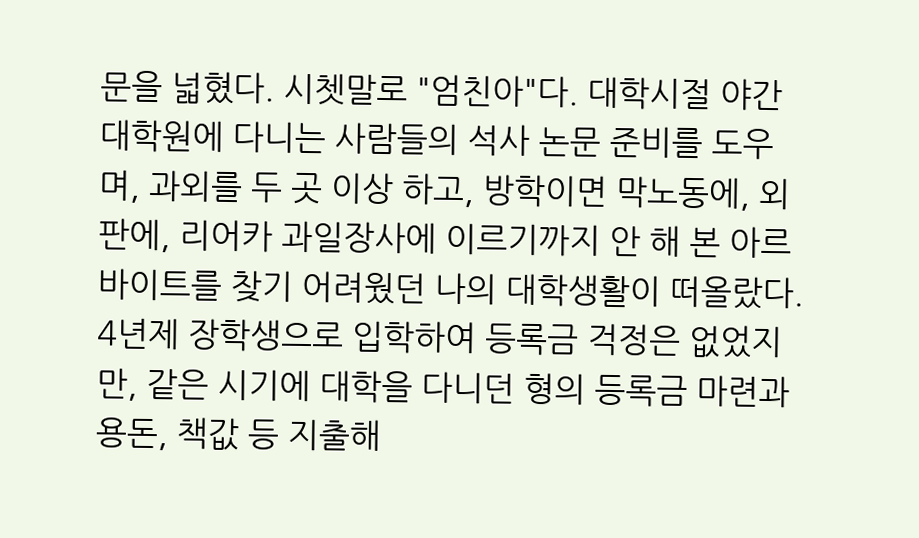문을 넓혔다. 시쳇말로 "엄친아"다. 대학시절 야간 대학원에 다니는 사람들의 석사 논문 준비를 도우며, 과외를 두 곳 이상 하고, 방학이면 막노동에, 외판에, 리어카 과일장사에 이르기까지 안 해 본 아르바이트를 찾기 어려웠던 나의 대학생활이 떠올랐다. 4년제 장학생으로 입학하여 등록금 걱정은 없었지만, 같은 시기에 대학을 다니던 형의 등록금 마련과 용돈, 책값 등 지출해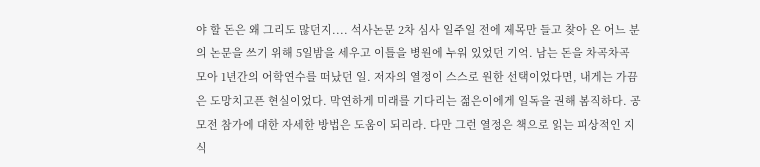야 할 돈은 왜 그리도 많던지.... 석사논문 2차 심사 일주일 전에 제목만 들고 찾아 온 어느 분의 논문을 쓰기 위해 5일밤을 세우고 이틀을 병원에 누워 있었던 기억. 남는 돈을 차곡차곡 모아 1년간의 어학연수를 떠났던 일. 저자의 열정이 스스로 원한 선택이었다면, 내게는 가끔은 도망치고픈 현실이었다. 막연하게 미래를 기다리는 젊은이에게 일독을 권해 봄직하다. 공모전 참가에 대한 자세한 방법은 도움이 되리라. 다만 그런 열정은 책으로 읽는 피상적인 지식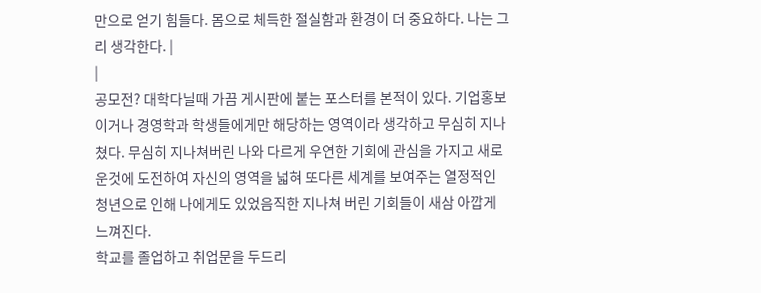만으로 얻기 힘들다. 몸으로 체득한 절실함과 환경이 더 중요하다. 나는 그리 생각한다. |
|
공모전? 대학다닐때 가끔 게시판에 붙는 포스터를 본적이 있다. 기업홍보이거나 경영학과 학생들에게만 해당하는 영역이라 생각하고 무심히 지나쳤다. 무심히 지나쳐버린 나와 다르게 우연한 기회에 관심을 가지고 새로운것에 도전하여 자신의 영역을 넓혀 또다른 세계를 보여주는 열정적인 청년으로 인해 나에게도 있었음직한 지나쳐 버린 기회들이 새삼 아깝게 느껴진다.
학교를 졸업하고 취업문을 두드리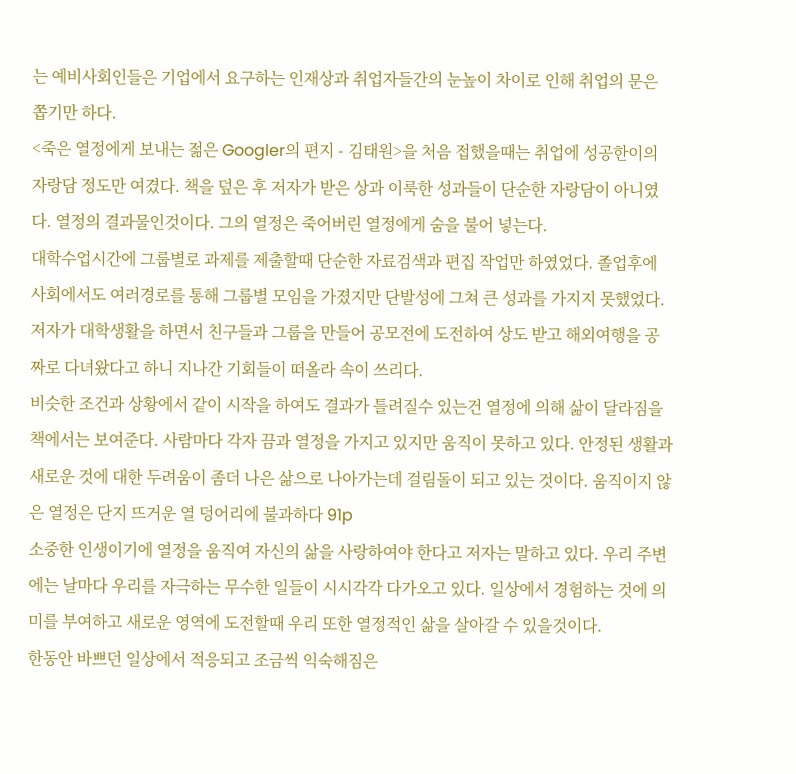는 예비사회인들은 기업에서 요구하는 인재상과 취업자들간의 눈높이 차이로 인해 취업의 문은 쫍기만 하다.
<죽은 열정에게 보내는 젊은 Googler의 편지 - 김태원>을 처음 접했을때는 취업에 성공한이의 자랑담 정도만 여겼다. 책을 덮은 후 저자가 받은 상과 이룩한 성과들이 단순한 자랑담이 아니였다. 열정의 결과물인것이다. 그의 열정은 죽어버린 열정에게 숨을 불어 넣는다.
대학수업시간에 그룹별로 과제를 제출할때 단순한 자료검색과 편집 작업만 하였었다. 졸업후에 사회에서도 여러경로를 통해 그룹별 모임을 가졌지만 단발성에 그쳐 큰 성과를 가지지 못했었다. 저자가 대학생활을 하면서 친구들과 그룹을 만들어 공모전에 도전하여 상도 받고 해외여행을 공짜로 다녀왔다고 하니 지나간 기회들이 떠올라 속이 쓰리다.
비슷한 조건과 상황에서 같이 시작을 하여도 결과가 틀려질수 있는건 열정에 의해 삶이 달라짐을 책에서는 보여준다. 사람마다 각자 끔과 열정을 가지고 있지만 움직이 못하고 있다. 안정된 생활과 새로운 것에 대한 두려움이 좀더 나은 삶으로 나아가는데 걸림돌이 되고 있는 것이다. 움직이지 않은 열정은 단지 뜨거운 열 덩어리에 불과하다 91p
소중한 인생이기에 열정을 움직여 자신의 삶을 사랑하여야 한다고 저자는 말하고 있다. 우리 주변에는 날마다 우리를 자극하는 무수한 일들이 시시각각 다가오고 있다. 일상에서 경험하는 것에 의미를 부여하고 새로운 영역에 도전할때 우리 또한 열정적인 삶을 살아갈 수 있을것이다.
한동안 바쁘던 일상에서 적응되고 조금씩 익숙해짐은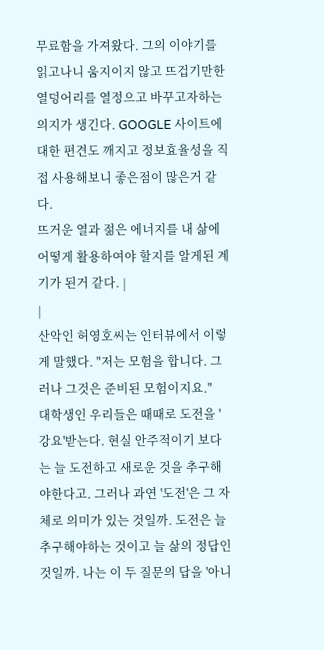무료함을 가져왔다. 그의 이야기를 읽고나니 움지이지 않고 뜨겁기만한 열덩어리를 열정으고 바꾸고자하는 의지가 생긴다. GOOGLE 사이트에 대한 편견도 깨지고 정보효율성을 직접 사용해보니 좋은점이 많은거 같다.
뜨거운 열과 젊은 에너지를 내 삶에 어떻게 활용하여야 할지를 알게된 계기가 된거 같다. |
|
산악인 허영호씨는 인터뷰에서 이렇게 말했다. "저는 모험을 합니다. 그러나 그것은 준비된 모험이지요."
대학생인 우리들은 때때로 도전을 '강요'받는다. 현실 안주적이기 보다는 늘 도전하고 새로운 것을 추구해야한다고. 그러나 과연 '도전'은 그 자체로 의미가 있는 것일까. 도전은 늘 추구해야하는 것이고 늘 삶의 정답인 것일까. 나는 이 두 질문의 답을 '아니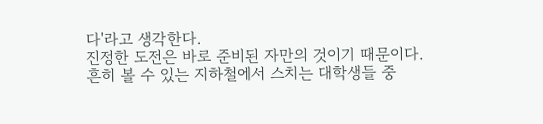다'라고 생각한다.
진정한 도전은 바로 준비된 자만의 것이기 때문이다.
흔히 볼 수 있는 지하철에서 스치는 대학생들 중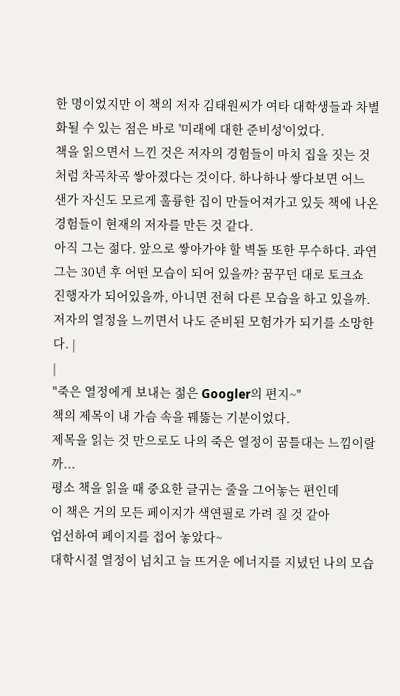한 명이었지만 이 책의 저자 김태원씨가 여타 대학생들과 차별화될 수 있는 점은 바로 '미래에 대한 준비성'이었다.
책을 읽으면서 느낀 것은 저자의 경험들이 마치 집을 짓는 것처럼 차곡차곡 쌓아졌다는 것이다. 하나하나 쌓다보면 어느 샌가 자신도 모르게 훌륭한 집이 만들어져가고 있듯 책에 나온 경험들이 현재의 저자를 만든 것 같다.
아직 그는 젊다. 앞으로 쌓아가야 할 벽돌 또한 무수하다. 과연 그는 30년 후 어떤 모습이 되어 있을까? 꿈꾸던 대로 토크쇼 진행자가 되어있을까, 아니면 전혀 다른 모습을 하고 있을까.
저자의 열정을 느끼면서 나도 준비된 모험가가 되기를 소망한다. |
|
"죽은 열정에게 보내는 젊은 Googler의 편지~"
책의 제목이 내 가슴 속을 꿰뚫는 기분이었다.
제목을 읽는 것 만으로도 나의 죽은 열정이 꿈틀대는 느낌이랄까...
평소 책을 읽을 때 중요한 글귀는 줄을 그어놓는 편인데
이 책은 거의 모든 페이지가 색연필로 가려 질 것 같아
엄선하여 페이지를 접어 놓았다~
대학시절 열정이 넘치고 늘 뜨거운 에너지를 지녔던 나의 모습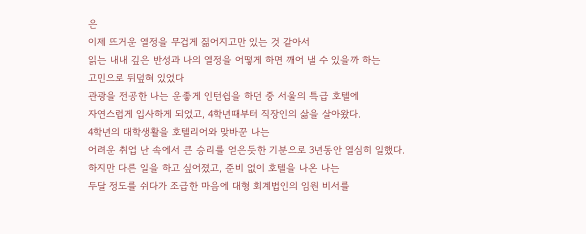은
이제 뜨거운 열정을 무겁게 짊어지고만 있는 것 같아서
읽는 내내 깊은 반성과 나의 열정을 어떻게 하면 깨어 낼 수 있을까 하는
고민으로 뒤덮혀 있었다
관광을 전공한 나는 운좋게 인턴쉽을 하던 중 서울의 특급 호텔에
자연스럽게 입사하게 되었고, 4학년때부터 직장인의 삶을 살아왔다.
4학년의 대학생활을 호텔리어와 맞바꾼 나는
어려운 취업 난 속에서 큰 승리를 얻은듯한 기분으로 3년동안 열심히 일했다.
하지만 다른 일을 하고 싶어졌고, 준비 없이 호텔을 나온 나는
두달 정도를 쉬다가 조급한 마음에 대형 회계법인의 임원 비서를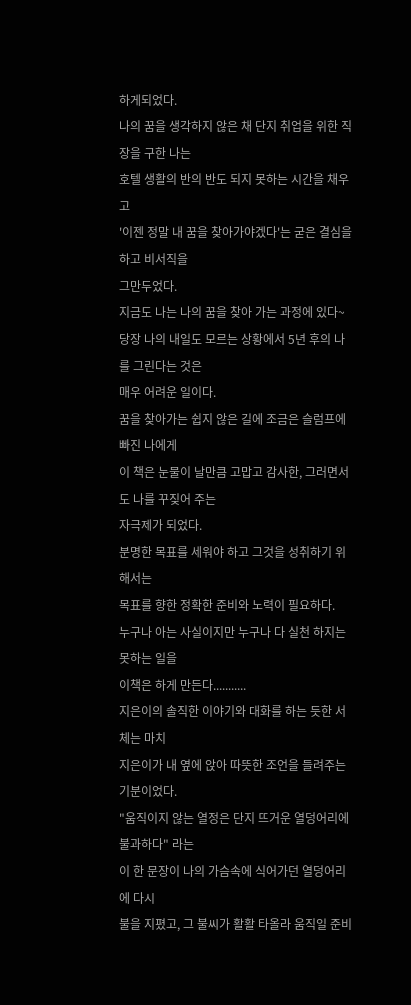하게되었다.
나의 꿈을 생각하지 않은 채 단지 취업을 위한 직장을 구한 나는
호텔 생활의 반의 반도 되지 못하는 시간을 채우고
'이젠 정말 내 꿈을 찾아가야겠다'는 굳은 결심을하고 비서직을
그만두었다.
지금도 나는 나의 꿈을 찾아 가는 과정에 있다~
당장 나의 내일도 모르는 상황에서 5년 후의 나를 그린다는 것은
매우 어려운 일이다.
꿈을 찾아가는 쉽지 않은 길에 조금은 슬럼프에 빠진 나에게
이 책은 눈물이 날만큼 고맙고 감사한, 그러면서도 나를 꾸짖어 주는
자극제가 되었다.
분명한 목표를 세워야 하고 그것을 성취하기 위해서는
목표를 향한 정확한 준비와 노력이 필요하다.
누구나 아는 사실이지만 누구나 다 실천 하지는 못하는 일을
이책은 하게 만든다...........
지은이의 솔직한 이야기와 대화를 하는 듯한 서체는 마치
지은이가 내 옆에 앉아 따뜻한 조언을 들려주는 기분이었다.
"움직이지 않는 열정은 단지 뜨거운 열덩어리에 불과하다" 라는
이 한 문장이 나의 가슴속에 식어가던 열덩어리에 다시
불을 지폈고, 그 불씨가 활활 타올라 움직일 준비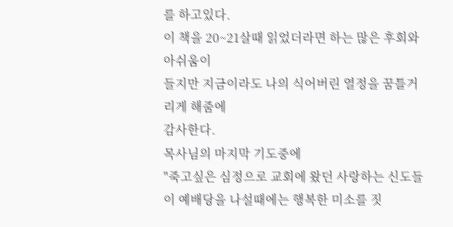를 하고있다.
이 책을 20~21살때 읽었더라면 하는 많은 후회와 아쉬움이
들지만 지금이라도 나의 식어버린 열정을 꿈틀거리게 해줌에
감사한다.
목사님의 마지막 기도중에
"죽고싶은 심정으로 교회에 왔던 사랑하는 신도들이 예배당을 나설때에는 행복한 미소를 짓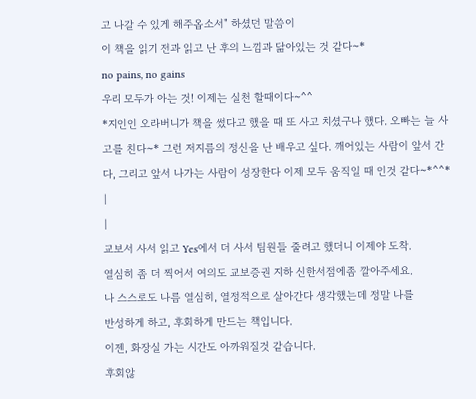고 나갈 수 있게 해주옵소서" 하셨던 말씀이
이 책을 읽기 전과 읽고 난 후의 느낌과 닮아있는 것 같다~*
no pains, no gains
우리 모두가 아는 것! 이제는 실천 할때이다~^^
*지인인 오라버니가 책을 썼다고 했을 때 또 사고 치셨구나 했다. 오빠는 늘 사고를 친다~* 그런 저지름의 정신을 난 배우고 싶다. 깨어있는 사람이 앞서 간다, 그리고 앞서 나가는 사람이 성장한다 이제 모두 움직일 때 인것 같다~*^^* |
|
교보서 사서 읽고 Yes에서 더 사서 팀원들 줄려고 했더니 이제야 도착.
열심히 좀 더 찍어서 여의도 교보증권 지하 신한서점에좀 깔아주세요.
나 스스로도 나름 열심히, 열정적으로 살아간다 생각했는데 정말 나를
반성하게 하고, 후회하게 만드는 책입니다.
이젠, 화장실 가는 시간도 아까워질것 같습니다.
후회않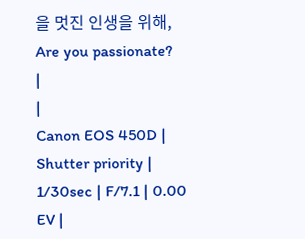을 멋진 인생을 위해, Are you passionate?
|
|
Canon EOS 450D | Shutter priority | 1/30sec | F/7.1 | 0.00 EV |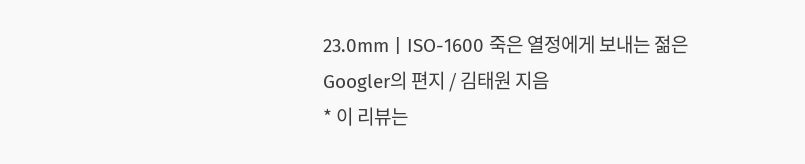23.0mm | ISO-1600 죽은 열정에게 보내는 젊은 Googler의 편지 / 김태원 지음
* 이 리뷰는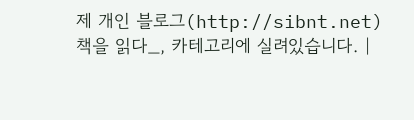제 개인 블로그(http://sibnt.net) 책을 읽다_, 카테고리에 실려있습니다. |